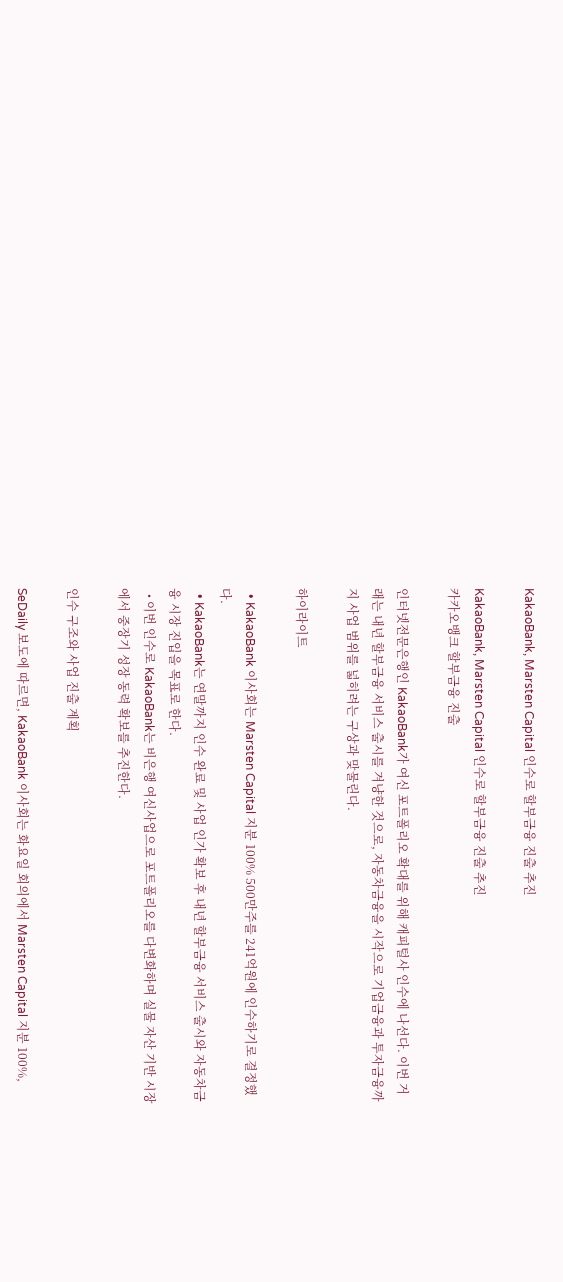KakaoBank, Marsten Capital 인수로 할부금융 진출 추진

KakaoBank, Marsten Capital 인수로 할부금융 진출 추진
카카오뱅크 할부금융 진출

인터넷전문은행인 KakaoBank가 여신 포트폴리오 확대를 위해 캐피털사 인수에 나선다. 이번 거래는 내년 할부금융 서비스 출시를 겨냥한 것으로, 자동차금융을 시작으로 기업금융과 투자금융까지 사업 범위를 넓히려는 구상과 맞물린다.

하이라이트

  • KakaoBank 이사회는 Marsten Capital 지분 100% 500만주를 241억원에 인수하기로 결정했다.
  • KakaoBank는 연말까지 인수 완료 및 사업 인가 확보 후 내년 할부금융 서비스 출시와 자동차금융 시장 진입을 목표로 한다.
  • 이번 인수로 KakaoBank는 비은행 여신사업으로 포트폴리오를 다변화하며 실물 자산 기반 시장에서 중장기 성장 동력 확보를 추진한다.

인수 구조와 사업 진출 계획

SeDaily 보도에 따르면, KakaoBank 이사회는 화요일 회의에서 Marsten Capital 지분 100%,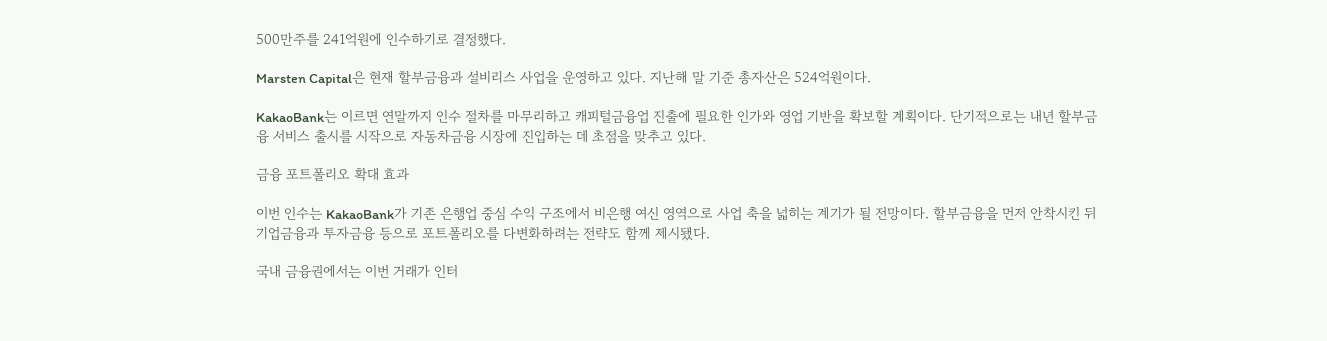500만주를 241억원에 인수하기로 결정했다.

Marsten Capital은 현재 할부금융과 설비리스 사업을 운영하고 있다. 지난해 말 기준 총자산은 524억원이다.

KakaoBank는 이르면 연말까지 인수 절차를 마무리하고 캐피털금융업 진출에 필요한 인가와 영업 기반을 확보할 계획이다. 단기적으로는 내년 할부금융 서비스 출시를 시작으로 자동차금융 시장에 진입하는 데 초점을 맞추고 있다.

금융 포트폴리오 확대 효과

이번 인수는 KakaoBank가 기존 은행업 중심 수익 구조에서 비은행 여신 영역으로 사업 축을 넓히는 계기가 될 전망이다. 할부금융을 먼저 안착시킨 뒤 기업금융과 투자금융 등으로 포트폴리오를 다변화하려는 전략도 함께 제시됐다.

국내 금융권에서는 이번 거래가 인터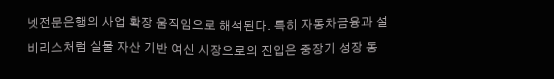넷전문은행의 사업 확장 움직임으로 해석된다. 특히 자동차금융과 설비리스처럼 실물 자산 기반 여신 시장으로의 진입은 중장기 성장 동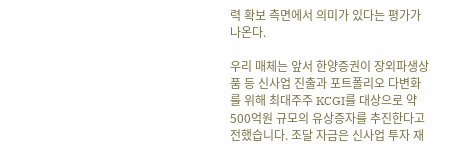력 확보 측면에서 의미가 있다는 평가가 나온다.

우리 매체는 앞서 한양증권이 장외파생상품 등 신사업 진출과 포트폴리오 다변화를 위해 최대주주 KCGI를 대상으로 약 500억원 규모의 유상증자를 추진한다고 전했습니다. 조달 자금은 신사업 투자 재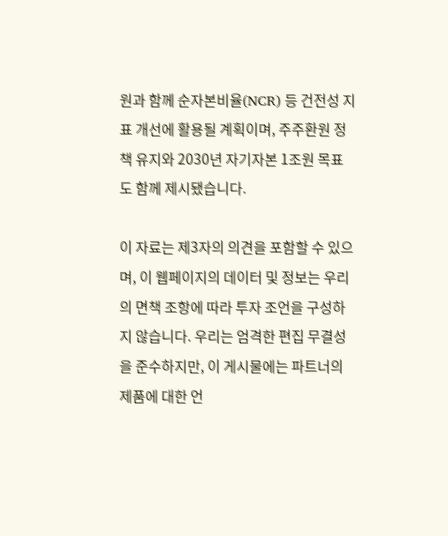원과 함께 순자본비율(NCR) 등 건전성 지표 개선에 활용될 계획이며, 주주환원 정책 유지와 2030년 자기자본 1조원 목표도 함께 제시됐습니다.

이 자료는 제3자의 의견을 포함할 수 있으며, 이 웹페이지의 데이터 및 정보는 우리의 면책 조항에 따라 투자 조언을 구성하지 않습니다. 우리는 엄격한 편집 무결성을 준수하지만, 이 게시물에는 파트너의 제품에 대한 언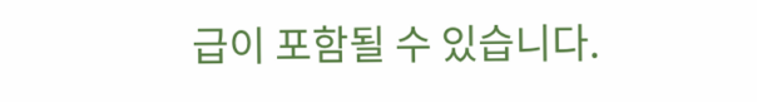급이 포함될 수 있습니다.